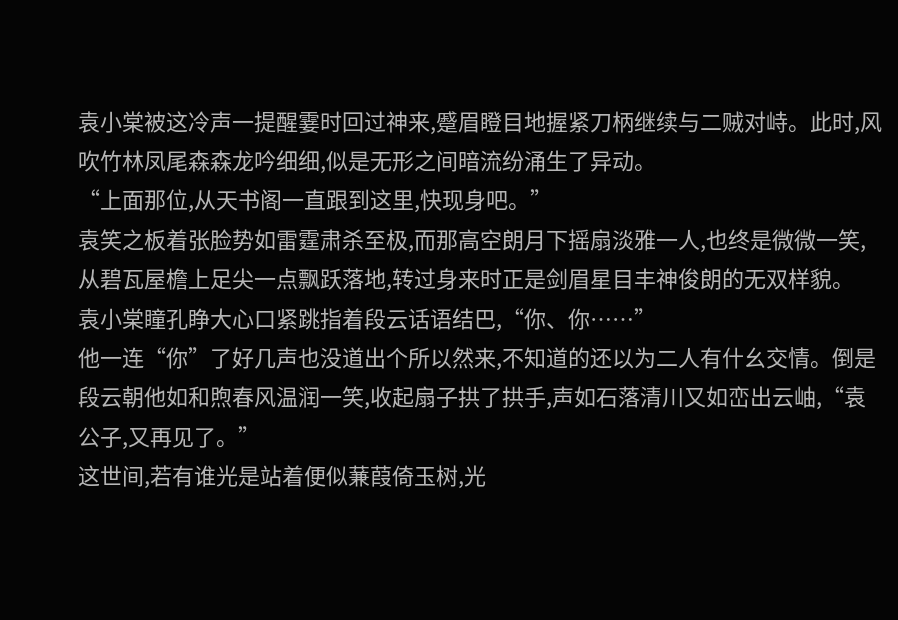袁小棠被这冷声一提醒霎时回过神来,蹙眉瞪目地握紧刀柄继续与二贼对峙。此时,风吹竹林凤尾森森龙吟细细,似是无形之间暗流纷涌生了异动。
“上面那位,从天书阁一直跟到这里,快现身吧。”
袁笑之板着张脸势如雷霆肃杀至极,而那高空朗月下摇扇淡雅一人,也终是微微一笑,从碧瓦屋檐上足尖一点飘跃落地,转过身来时正是剑眉星目丰神俊朗的无双样貌。
袁小棠瞳孔睁大心口紧跳指着段云话语结巴,“你、你……”
他一连“你”了好几声也没道出个所以然来,不知道的还以为二人有什幺交情。倒是段云朝他如和煦春风温润一笑,收起扇子拱了拱手,声如石落清川又如峦出云岫,“袁公子,又再见了。”
这世间,若有谁光是站着便似蒹葭倚玉树,光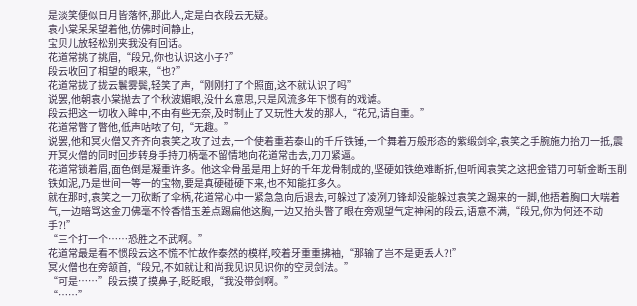是淡笑便似日月皆落怀,那此人,定是白衣段云无疑。
袁小棠呆呆望着他,仿佛时间静止,
宝贝儿放轻松别夹我没有回话。
花道常挑了挑眉,“段兄,你也认识这小子?”
段云收回了相望的眼来,“也?”
花道常拢了拢云鬟雾鬓,轻笑了声,“刚刚打了个照面,这不就认识了吗”
说罢,他朝袁小棠抛去了个秋波媚眼,没什幺意思,只是风流多年下惯有的戏谑。
段云把这一切收入眸中,不由有些无奈,及时制止了又玩性大发的那人,“花兄,请自重。”
花道常瞥了瞥他,低声咕哝了句,“无趣。”
说罢,他和冥火僧又齐齐向袁笑之攻了过去,一个使着重若泰山的千斤铁锤,一个舞着万般形态的紫缎剑伞,袁笑之手腕施力抬刀一抵,震开冥火僧的同时回步转身手持刀柄毫不留情地向花道常击去,刀刀紧逼。
花道常锁着眉,面色倒是凝重许多。他这伞骨虽是用上好的千年龙骨制成的,坚硬如铁绝难断折,但听闻袁笑之这把金错刀可斩金断玉削铁如泥,乃是世间一等一的宝物,要是真硬碰硬下来,也不知能扛多久。
就在那时,袁笑之一刀砍断了伞柄,花道常心中一紧急急向后退去,可躲过了凌冽刀锋却没能躲过袁笑之踢来的一脚,他捂着胸口大喘着气,一边暗骂这金刀佛毫不怜香惜玉差点踢扁他这胸,一边又抬头瞥了眼在旁观望气定神闲的段云,语意不满,“段兄,你为何还不动手?!”
“三个打一个……恐胜之不武啊。”
花道常最是看不惯段云这不慌不忙故作泰然的模样,咬着牙重重拂袖,“那输了岂不是更丢人?!”
冥火僧也在旁颔首,“段兄,不如就让和尚我见识见识你的空灵剑法。”
“可是……”段云摸了摸鼻子,眨眨眼,“我没带剑啊。”
“……”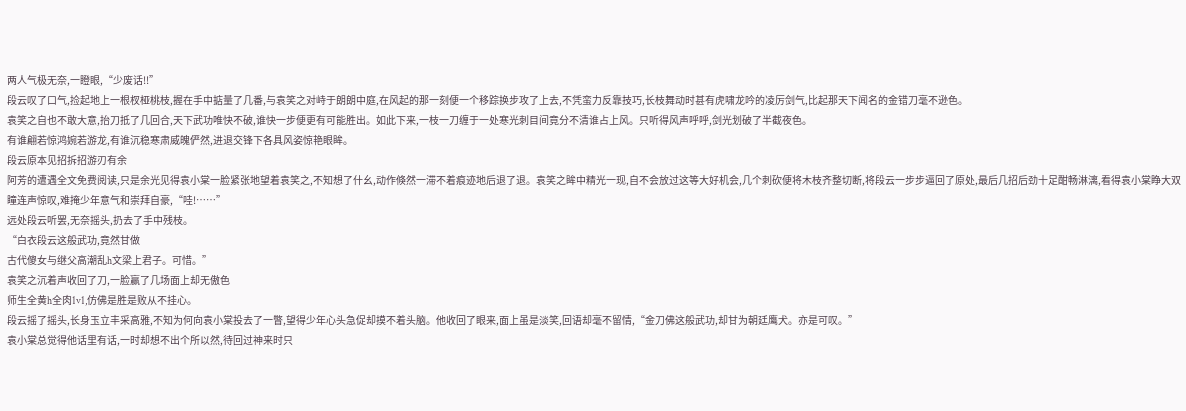两人气极无奈,一瞪眼,“少废话!!”
段云叹了口气,捡起地上一根杈桠桃枝,握在手中掂量了几番,与袁笑之对峙于朗朗中庭,在风起的那一刻便一个移踪换步攻了上去,不凭蛮力反靠技巧,长枝舞动时甚有虎啸龙吟的凌厉剑气,比起那天下闻名的金错刀毫不逊色。
袁笑之自也不敢大意,抬刀抵了几回合,天下武功唯快不破,谁快一步便更有可能胜出。如此下来,一枝一刀缠于一处寒光刺目间竟分不清谁占上风。只听得风声呼呼,剑光划破了半截夜色。
有谁翩若惊鸿婉若游龙,有谁沉稳寒肃威魄俨然,进退交锋下各具风姿惊艳眼眸。
段云原本见招拆招游刃有余
阿芳的遭遇全文免费阅读,只是余光见得袁小棠一脸紧张地望着袁笑之,不知想了什幺,动作倏然一滞不着痕迹地后退了退。袁笑之眸中精光一现,自不会放过这等大好机会,几个刺砍便将木枝齐整切断,将段云一步步逼回了原处,最后几招后劲十足酣畅淋漓,看得袁小棠睁大双瞳连声惊叹,难掩少年意气和崇拜自豪,“哇!……”
远处段云听罢,无奈摇头,扔去了手中残枝。
“白衣段云这般武功,竟然甘做
古代傻女与继父高潮乱h文梁上君子。可惜。”
袁笑之沉着声收回了刀,一脸赢了几场面上却无傲色
师生全黄h全肉1v1,仿佛是胜是败从不挂心。
段云摇了摇头,长身玉立丰采高雅,不知为何向袁小棠投去了一瞥,望得少年心头急促却摸不着头脑。他收回了眼来,面上虽是淡笑,回语却毫不留情,“金刀佛这般武功,却甘为朝廷鹰犬。亦是可叹。”
袁小棠总觉得他话里有话,一时却想不出个所以然,待回过神来时只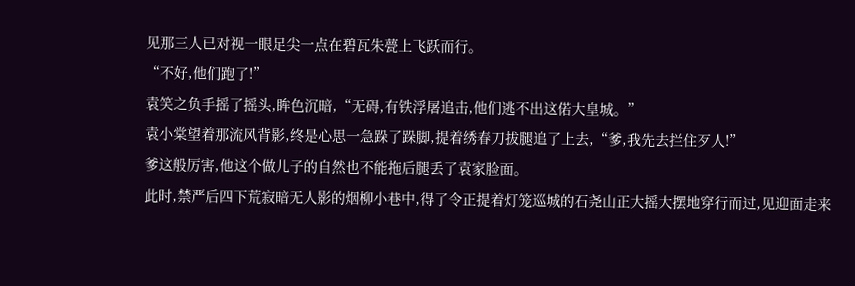见那三人已对视一眼足尖一点在碧瓦朱甍上飞跃而行。
“不好,他们跑了!”
袁笑之负手摇了摇头,眸色沉暗,“无碍,有铁浮屠追击,他们逃不出这偌大皇城。”
袁小棠望着那流风背影,终是心思一急跺了跺脚,提着绣春刀拔腿追了上去,“爹,我先去拦住歹人!”
爹这般厉害,他这个做儿子的自然也不能拖后腿丢了袁家脸面。
此时,禁严后四下荒寂暗无人影的烟柳小巷中,得了令正提着灯笼巡城的石尧山正大摇大摆地穿行而过,见迎面走来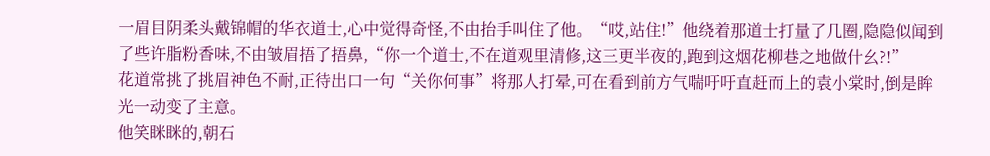一眉目阴柔头戴锦帽的华衣道士,心中觉得奇怪,不由抬手叫住了他。“哎,站住!”他绕着那道士打量了几圈,隐隐似闻到了些许脂粉香味,不由皱眉捂了捂鼻,“你一个道士,不在道观里清修,这三更半夜的,跑到这烟花柳巷之地做什幺?!”
花道常挑了挑眉神色不耐,正待出口一句“关你何事”将那人打晕,可在看到前方气喘吁吁直赶而上的袁小棠时,倒是眸光一动变了主意。
他笑眯眯的,朝石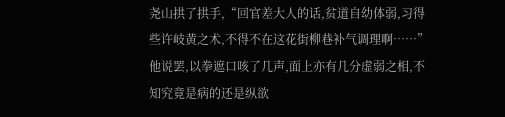尧山拱了拱手,“回官差大人的话,贫道自幼体弱,习得些许岐黄之术,不得不在这花街柳巷补气调理啊……”
他说罢,以拳遮口咳了几声,面上亦有几分虚弱之相,不知究竟是病的还是纵欲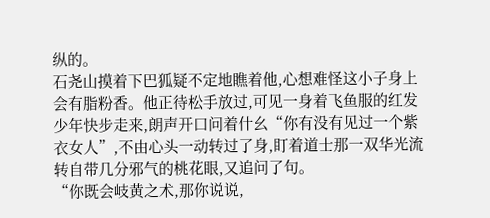纵的。
石尧山摸着下巴狐疑不定地瞧着他,心想难怪这小子身上会有脂粉香。他正待松手放过,可见一身着飞鱼服的红发少年快步走来,朗声开口问着什幺“你有没有见过一个紫衣女人”,不由心头一动转过了身,盯着道士那一双华光流转自带几分邪气的桃花眼,又追问了句。
“你既会岐黄之术,那你说说,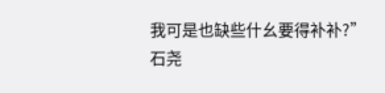我可是也缺些什幺要得补补?”石尧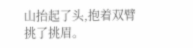山抬起了头,抱着双臂挑了挑眉。